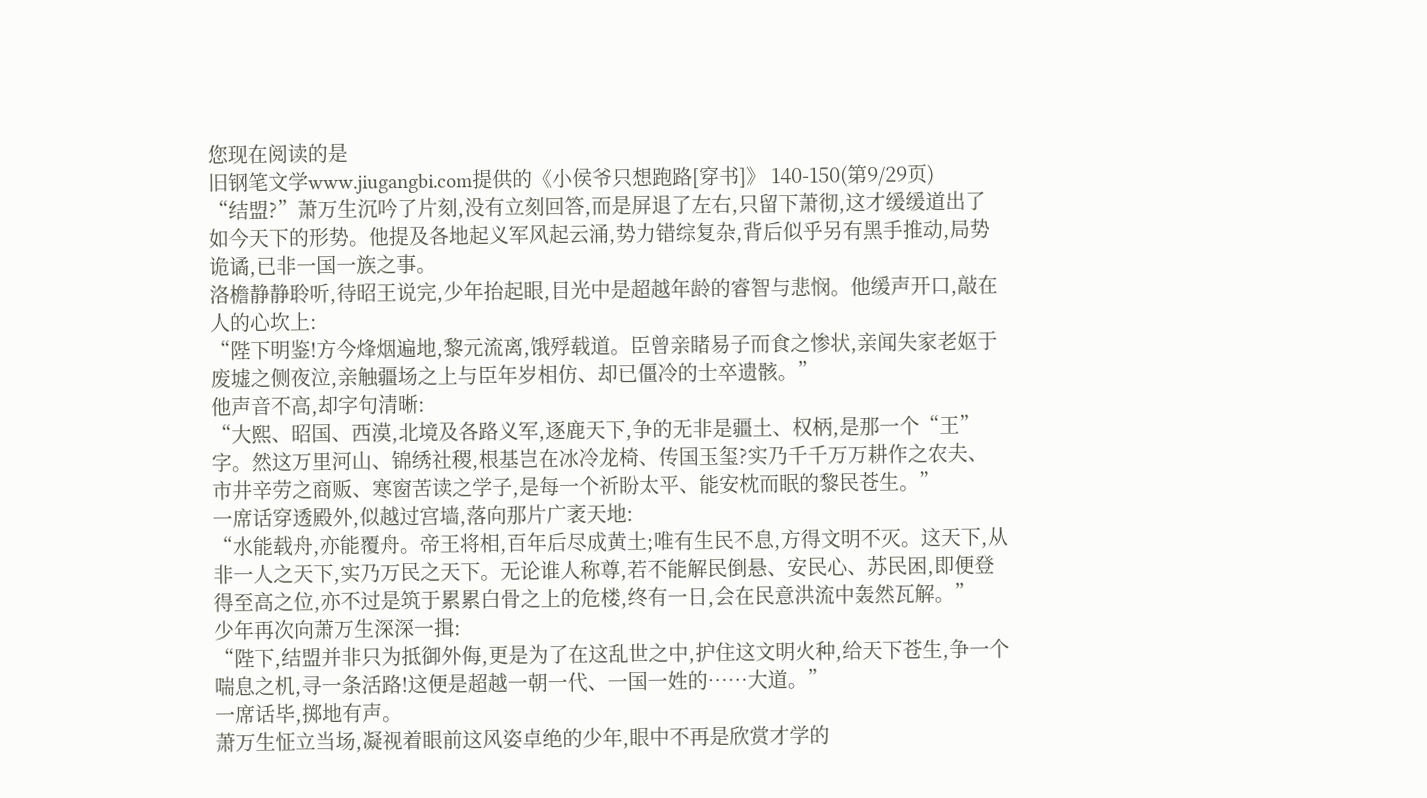您现在阅读的是
旧钢笔文学www.jiugangbi.com提供的《小侯爷只想跑路[穿书]》 140-150(第9/29页)
“结盟?”萧万生沉吟了片刻,没有立刻回答,而是屏退了左右,只留下萧彻,这才缓缓道出了如今天下的形势。他提及各地起义军风起云涌,势力错综复杂,背后似乎另有黑手推动,局势诡谲,已非一国一族之事。
洛檐静静聆听,待昭王说完,少年抬起眼,目光中是超越年龄的睿智与悲悯。他缓声开口,敲在人的心坎上:
“陛下明鉴!方今烽烟遍地,黎元流离,饿殍载道。臣曾亲睹易子而食之惨状,亲闻失家老妪于废墟之侧夜泣,亲触疆场之上与臣年岁相仿、却已僵冷的士卒遗骸。”
他声音不高,却字句清晰:
“大熙、昭国、西漠,北境及各路义军,逐鹿天下,争的无非是疆土、权柄,是那一个“王”字。然这万里河山、锦绣社稷,根基岂在冰冷龙椅、传国玉玺?实乃千千万万耕作之农夫、市井辛劳之商贩、寒窗苦读之学子,是每一个祈盼太平、能安枕而眠的黎民苍生。”
一席话穿透殿外,似越过宫墙,落向那片广袤天地:
“水能载舟,亦能覆舟。帝王将相,百年后尽成黄土;唯有生民不息,方得文明不灭。这天下,从非一人之天下,实乃万民之天下。无论谁人称尊,若不能解民倒悬、安民心、苏民困,即便登得至高之位,亦不过是筑于累累白骨之上的危楼,终有一日,会在民意洪流中轰然瓦解。”
少年再次向萧万生深深一揖:
“陛下,结盟并非只为抵御外侮,更是为了在这乱世之中,护住这文明火种,给天下苍生,争一个喘息之机,寻一条活路!这便是超越一朝一代、一国一姓的……大道。”
一席话毕,掷地有声。
萧万生怔立当场,凝视着眼前这风姿卓绝的少年,眼中不再是欣赏才学的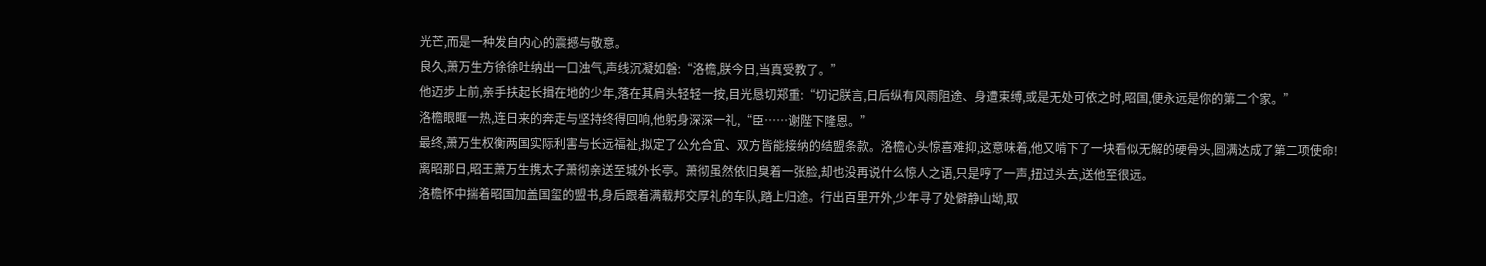光芒,而是一种发自内心的震撼与敬意。
良久,萧万生方徐徐吐纳出一口浊气,声线沉凝如磐:“洛檐,朕今日,当真受教了。”
他迈步上前,亲手扶起长揖在地的少年,落在其肩头轻轻一按,目光恳切郑重:“切记朕言,日后纵有风雨阻途、身遭束缚,或是无处可依之时,昭国,便永远是你的第二个家。”
洛檐眼眶一热,连日来的奔走与坚持终得回响,他躬身深深一礼,“臣……谢陛下隆恩。”
最终,萧万生权衡两国实际利害与长远福祉,拟定了公允合宜、双方皆能接纳的结盟条款。洛檐心头惊喜难抑,这意味着,他又啃下了一块看似无解的硬骨头,圆满达成了第二项使命!
离昭那日,昭王萧万生携太子萧彻亲送至城外长亭。萧彻虽然依旧臭着一张脸,却也没再说什么惊人之语,只是哼了一声,扭过头去,送他至很远。
洛檐怀中揣着昭国加盖国玺的盟书,身后跟着满载邦交厚礼的车队,踏上归途。行出百里开外,少年寻了处僻静山坳,取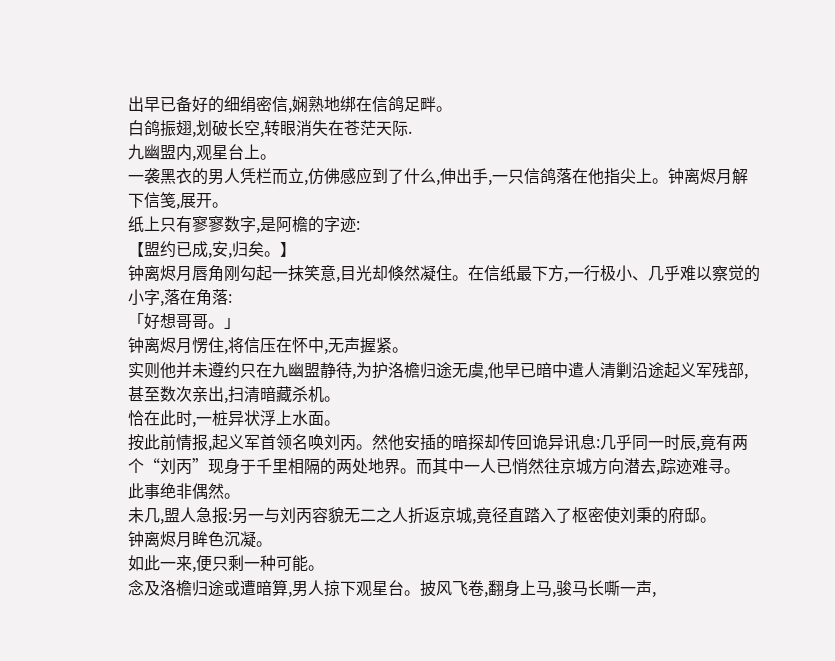出早已备好的细绢密信,娴熟地绑在信鸽足畔。
白鸽振翅,划破长空,转眼消失在苍茫天际.
九幽盟内,观星台上。
一袭黑衣的男人凭栏而立,仿佛感应到了什么,伸出手,一只信鸽落在他指尖上。钟离烬月解下信笺,展开。
纸上只有寥寥数字,是阿檐的字迹:
【盟约已成,安,归矣。】
钟离烬月唇角刚勾起一抹笑意,目光却倏然凝住。在信纸最下方,一行极小、几乎难以察觉的小字,落在角落:
「好想哥哥。」
钟离烬月愣住,将信压在怀中,无声握紧。
实则他并未遵约只在九幽盟静待,为护洛檐归途无虞,他早已暗中遣人清剿沿途起义军残部,甚至数次亲出,扫清暗藏杀机。
恰在此时,一桩异状浮上水面。
按此前情报,起义军首领名唤刘丙。然他安插的暗探却传回诡异讯息:几乎同一时辰,竟有两个“刘丙”现身于千里相隔的两处地界。而其中一人已悄然往京城方向潜去,踪迹难寻。
此事绝非偶然。
未几,盟人急报:另一与刘丙容貌无二之人折返京城,竟径直踏入了枢密使刘秉的府邸。
钟离烬月眸色沉凝。
如此一来,便只剩一种可能。
念及洛檐归途或遭暗算,男人掠下观星台。披风飞卷,翻身上马,骏马长嘶一声,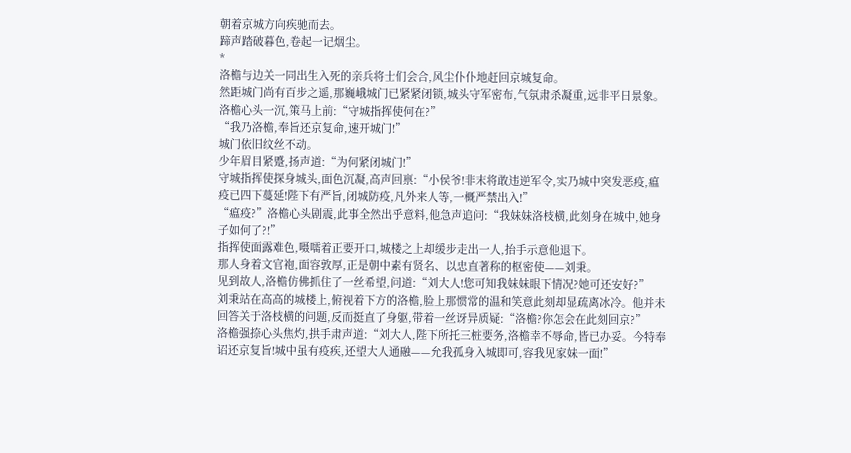朝着京城方向疾驰而去。
蹄声踏破暮色,卷起一记烟尘。
*
洛檐与边关一同出生入死的亲兵将士们会合,风尘仆仆地赶回京城复命。
然距城门尚有百步之遥,那巍峨城门已紧紧闭锁,城头守军密布,气氛肃杀凝重,远非平日景象。
洛檐心头一沉,策马上前:“守城指挥使何在?”
“我乃洛檐,奉旨还京复命,速开城门!”
城门依旧纹丝不动。
少年眉目紧蹙,扬声道:“为何紧闭城门!”
守城指挥使探身城头,面色沉凝,高声回禀:“小侯爷!非末将敢违逆军令,实乃城中突发恶疫,瘟疫已四下蔓延!陛下有严旨,闭城防疫,凡外来人等,一概严禁出入!”
“瘟疫?”洛檐心头剧震,此事全然出乎意料,他急声追问:“我妹妹洛枝横,此刻身在城中,她身子如何了?!”
指挥使面露难色,嗫嚅着正要开口,城楼之上却缓步走出一人,抬手示意他退下。
那人身着文官袍,面容敦厚,正是朝中素有贤名、以忠直著称的枢密使——刘秉。
见到故人,洛檐仿佛抓住了一丝希望,问道:“刘大人!您可知我妹妹眼下情况?她可还安好?”
刘秉站在高高的城楼上,俯视着下方的洛檐,脸上那惯常的温和笑意此刻却显疏离冰冷。他并未回答关于洛枝横的问题,反而挺直了身躯,带着一丝讶异质疑:“洛檐?你怎会在此刻回京?”
洛檐强捺心头焦灼,拱手肃声道:“刘大人,陛下所托三桩要务,洛檐幸不辱命,皆已办妥。今特奉诏还京复旨!城中虽有疫疾,还望大人通融——允我孤身入城即可,容我见家妹一面!”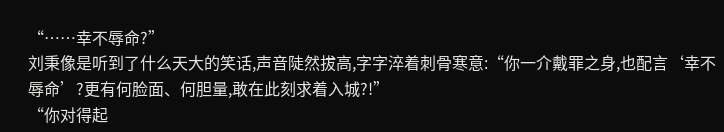“……幸不辱命?”
刘秉像是听到了什么天大的笑话,声音陡然拔高,字字淬着刺骨寒意:“你一介戴罪之身,也配言‘幸不辱命’?更有何脸面、何胆量,敢在此刻求着入城?!”
“你对得起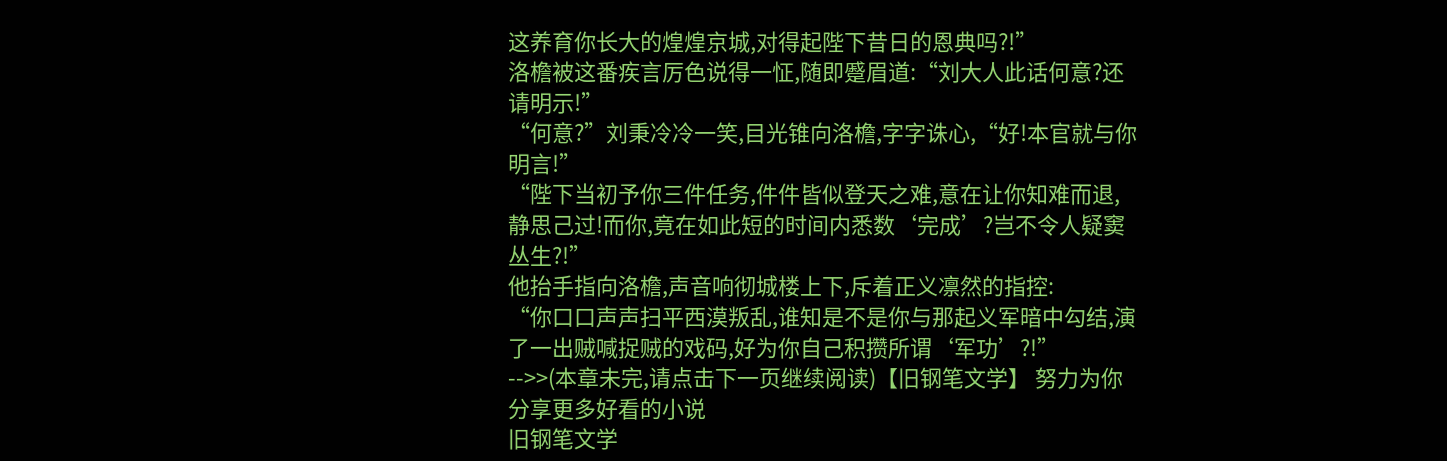这养育你长大的煌煌京城,对得起陛下昔日的恩典吗?!”
洛檐被这番疾言厉色说得一怔,随即蹙眉道:“刘大人此话何意?还请明示!”
“何意?”刘秉冷冷一笑,目光锥向洛檐,字字诛心,“好!本官就与你明言!”
“陛下当初予你三件任务,件件皆似登天之难,意在让你知难而退,静思己过!而你,竟在如此短的时间内悉数‘完成’?岂不令人疑窦丛生?!”
他抬手指向洛檐,声音响彻城楼上下,斥着正义凛然的指控:
“你口口声声扫平西漠叛乱,谁知是不是你与那起义军暗中勾结,演了一出贼喊捉贼的戏码,好为你自己积攒所谓‘军功’?!”
-->>(本章未完,请点击下一页继续阅读)【旧钢笔文学】 努力为你分享更多好看的小说
旧钢笔文学